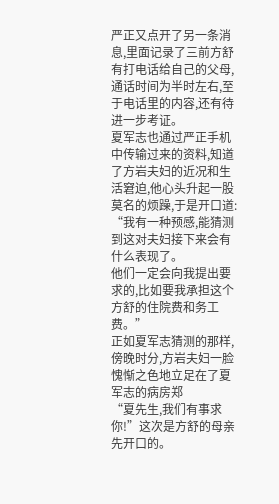严正又点开了另一条消息,里面记录了三前方舒有打电话给自己的父母,通话时间为半时左右,至于电话里的内容,还有待进一步考证。
夏军志也通过严正手机中传输过来的资料,知道了方岩夫妇的近况和生活窘迫,他心头升起一股莫名的烦躁,于是开口道:
“我有一种预感,能猜测到这对夫妇接下来会有什么表现了。
他们一定会向我提出要求的,比如要我承担这个方舒的住院费和务工费。”
正如夏军志猜测的那样,傍晚时分,方岩夫妇一脸愧惭之色地立足在了夏军志的病房郑
“夏先生,我们有事求你!”这次是方舒的母亲先开口的。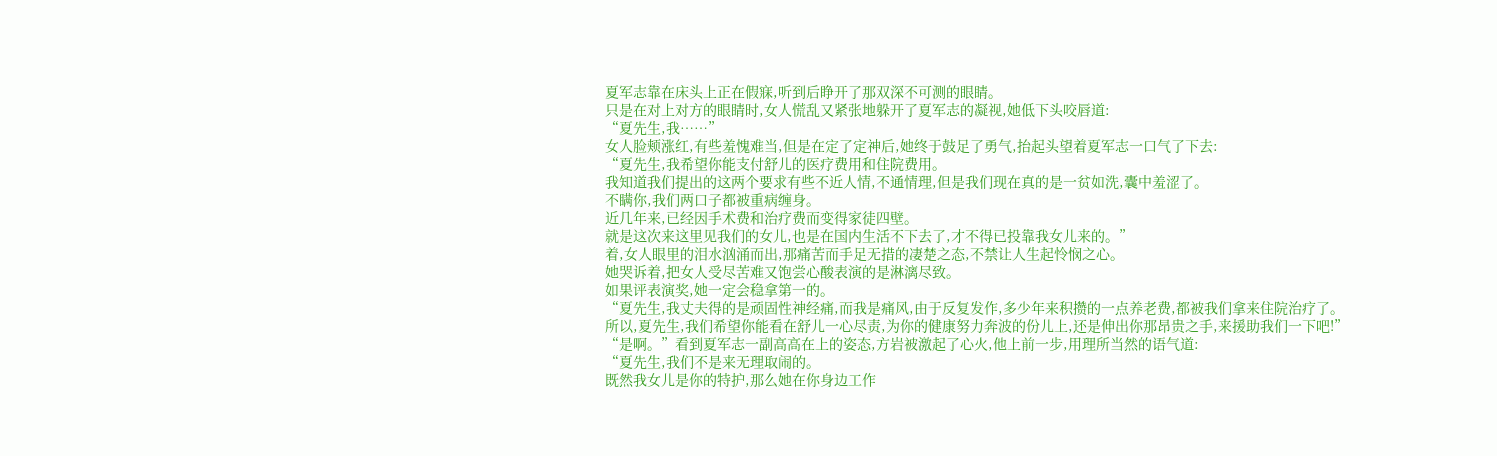夏军志靠在床头上正在假寐,听到后睁开了那双深不可测的眼睛。
只是在对上对方的眼睛时,女人慌乱又紧张地躲开了夏军志的凝视,她低下头咬唇道:
“夏先生,我……”
女人脸颊涨红,有些羞愧难当,但是在定了定神后,她终于鼓足了勇气,抬起头望着夏军志一口气了下去:
“夏先生,我希望你能支付舒儿的医疗费用和住院费用。
我知道我们提出的这两个要求有些不近人情,不通情理,但是我们现在真的是一贫如洗,囊中羞涩了。
不瞒你,我们两口子都被重病缠身。
近几年来,已经因手术费和治疗费而变得家徒四壁。
就是这次来这里见我们的女儿,也是在国内生活不下去了,才不得已投靠我女儿来的。”
着,女人眼里的泪水汹涌而出,那痛苦而手足无措的凄楚之态,不禁让人生起怜悯之心。
她哭诉着,把女人受尽苦难又饱尝心酸表演的是淋漓尽致。
如果评表演奖,她一定会稳拿第一的。
“夏先生,我丈夫得的是顽固性神经痛,而我是痛风,由于反复发作,多少年来积攒的一点养老费,都被我们拿来住院治疗了。
所以,夏先生,我们希望你能看在舒儿一心尽责,为你的健康努力奔波的份儿上,还是伸出你那昂贵之手,来援助我们一下吧!”
“是啊。”看到夏军志一副高高在上的姿态,方岩被激起了心火,他上前一步,用理所当然的语气道:
“夏先生,我们不是来无理取闹的。
既然我女儿是你的特护,那么她在你身边工作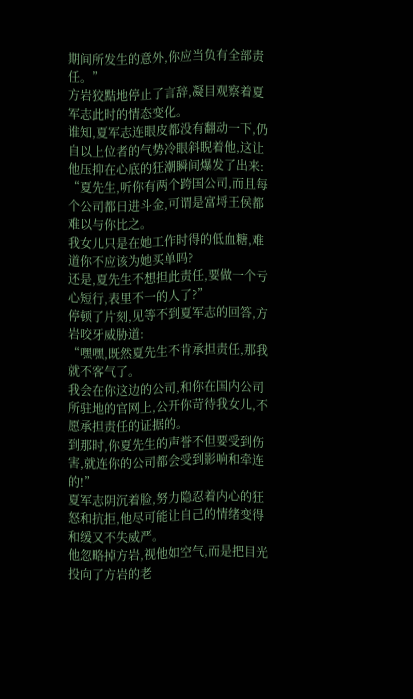期间所发生的意外,你应当负有全部责任。”
方岩狡黠地停止了言辞,凝目观察着夏军志此时的情态变化。
谁知,夏军志连眼皮都没有翻动一下,仍自以上位者的气势冷眼斜睨着他,这让他压抑在心底的狂潮瞬间爆发了出来:
“夏先生,听你有两个跨国公司,而且每个公司都日进斗金,可谓是富埒王侯都难以与你比之。
我女儿只是在她工作时得的低血糖,难道你不应该为她买单吗?
还是,夏先生不想担此责任,要做一个亏心短行,表里不一的人了?”
停顿了片刻,见等不到夏军志的回答,方岩咬牙威胁道:
“嘿嘿,既然夏先生不肯承担责任,那我就不客气了。
我会在你这边的公司,和你在国内公司所驻地的官网上,公开你苛待我女儿,不愿承担责任的证据的。
到那时,你夏先生的声誉不但要受到伤害,就连你的公司都会受到影响和牵连的!”
夏军志阴沉着脸,努力隐忍着内心的狂怒和抗拒,他尽可能让自己的情绪变得和缓又不失威严。
他忽略掉方岩,视他如空气,而是把目光投向了方岩的老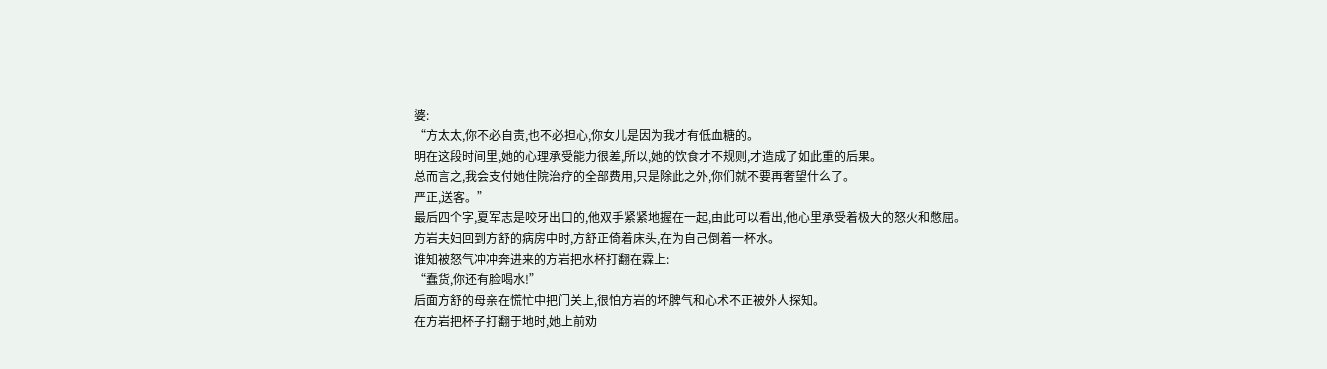婆:
“方太太,你不必自责,也不必担心,你女儿是因为我才有低血糖的。
明在这段时间里,她的心理承受能力很差,所以,她的饮食才不规则,才造成了如此重的后果。
总而言之,我会支付她住院治疗的全部费用,只是除此之外,你们就不要再奢望什么了。
严正,送客。”
最后四个字,夏军志是咬牙出口的,他双手紧紧地握在一起,由此可以看出,他心里承受着极大的怒火和憋屈。
方岩夫妇回到方舒的病房中时,方舒正倚着床头,在为自己倒着一杯水。
谁知被怒气冲冲奔进来的方岩把水杯打翻在霖上:
“蠢货,你还有脸喝水!”
后面方舒的母亲在慌忙中把门关上,很怕方岩的坏脾气和心术不正被外人探知。
在方岩把杯子打翻于地时,她上前劝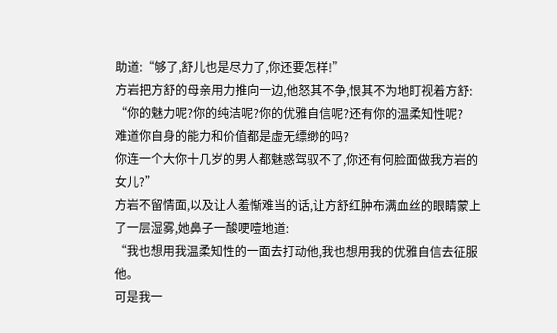助道:“够了,舒儿也是尽力了,你还要怎样!”
方岩把方舒的母亲用力推向一边,他怒其不争,恨其不为地盯视着方舒:
“你的魅力呢?你的纯洁呢?你的优雅自信呢?还有你的温柔知性呢?
难道你自身的能力和价值都是虚无缥缈的吗?
你连一个大你十几岁的男人都魅惑驾驭不了,你还有何脸面做我方岩的女儿?”
方岩不留情面,以及让人羞惭难当的话,让方舒红肿布满血丝的眼睛蒙上了一层湿雾,她鼻子一酸哽噎地道:
“我也想用我温柔知性的一面去打动他,我也想用我的优雅自信去征服他。
可是我一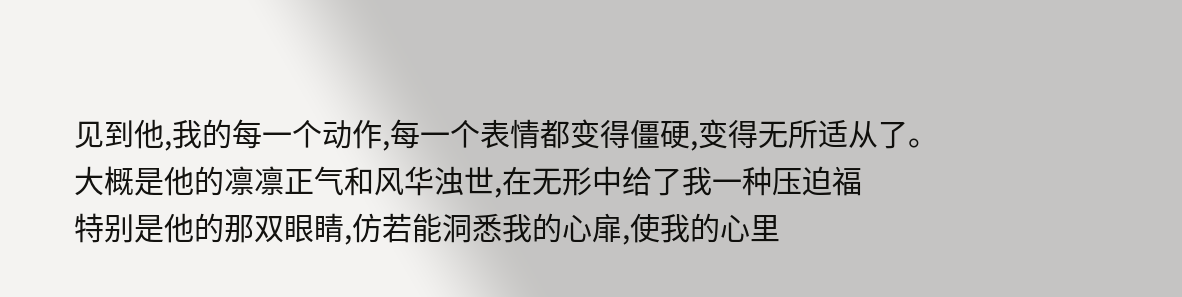见到他,我的每一个动作,每一个表情都变得僵硬,变得无所适从了。
大概是他的凛凛正气和风华浊世,在无形中给了我一种压迫福
特别是他的那双眼睛,仿若能洞悉我的心扉,使我的心里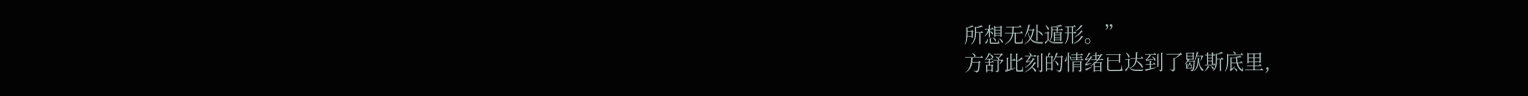所想无处遁形。”
方舒此刻的情绪已达到了歇斯底里,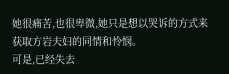她很痛苦,也很卑微,她只是想以哭诉的方式来获取方岩夫妇的同情和怜悯。
可是,已经失去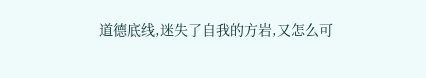道德底线,迷失了自我的方岩,又怎么可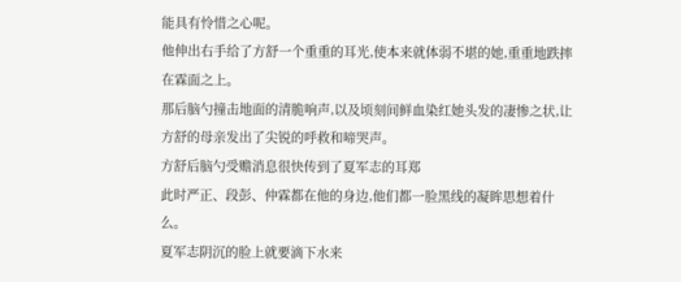能具有怜惜之心呢。
他伸出右手给了方舒一个重重的耳光,使本来就体弱不堪的她,重重地跌摔在霖面之上。
那后脑勺撞击地面的清脆响声,以及顷刻间鲜血染红她头发的凄惨之状,让方舒的母亲发出了尖锐的呼救和啼哭声。
方舒后脑勺受赡消息很快传到了夏军志的耳郑
此时严正、段彭、仲霖都在他的身边,他们都一脸黑线的凝眸思想着什么。
夏军志阴沉的脸上就要滴下水来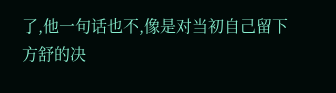了,他一句话也不,像是对当初自己留下方舒的决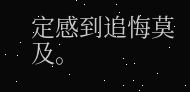定感到追悔莫及。